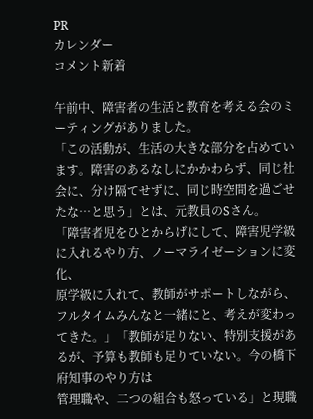PR
カレンダー
コメント新着

午前中、障害者の生活と教育を考える会のミーティングがありました。
「この活動が、生活の大きな部分を占めています。障害のあるなしにかかわらず、同じ社会に、分け隔てせずに、同じ時空間を過ごせたな…と思う」とは、元教員のSさん。
「障害者児をひとからげにして、障害児学級に入れるやり方、ノーマライゼーションに変化、
原学級に入れて、教師がサポートしながら、フルタイムみんなと一緒にと、考えが変わってきた。」「教師が足りない、特別支援があるが、予算も教師も足りていない。今の橋下府知事のやり方は
管理職や、二つの組合も怒っている」と現職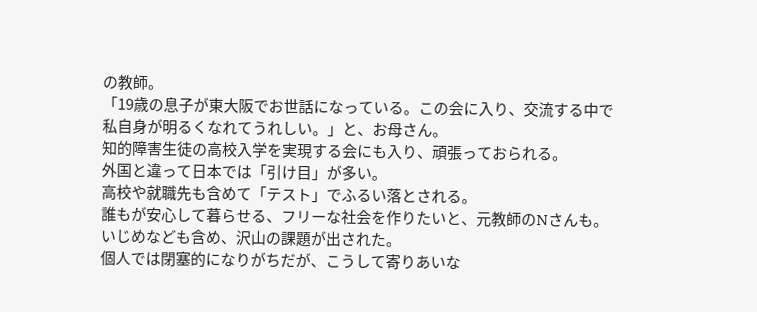の教師。
「19歳の息子が東大阪でお世話になっている。この会に入り、交流する中で
私自身が明るくなれてうれしい。」と、お母さん。
知的障害生徒の高校入学を実現する会にも入り、頑張っておられる。
外国と違って日本では「引け目」が多い。
高校や就職先も含めて「テスト」でふるい落とされる。
誰もが安心して暮らせる、フリーな社会を作りたいと、元教師のNさんも。
いじめなども含め、沢山の課題が出された。
個人では閉塞的になりがちだが、こうして寄りあいな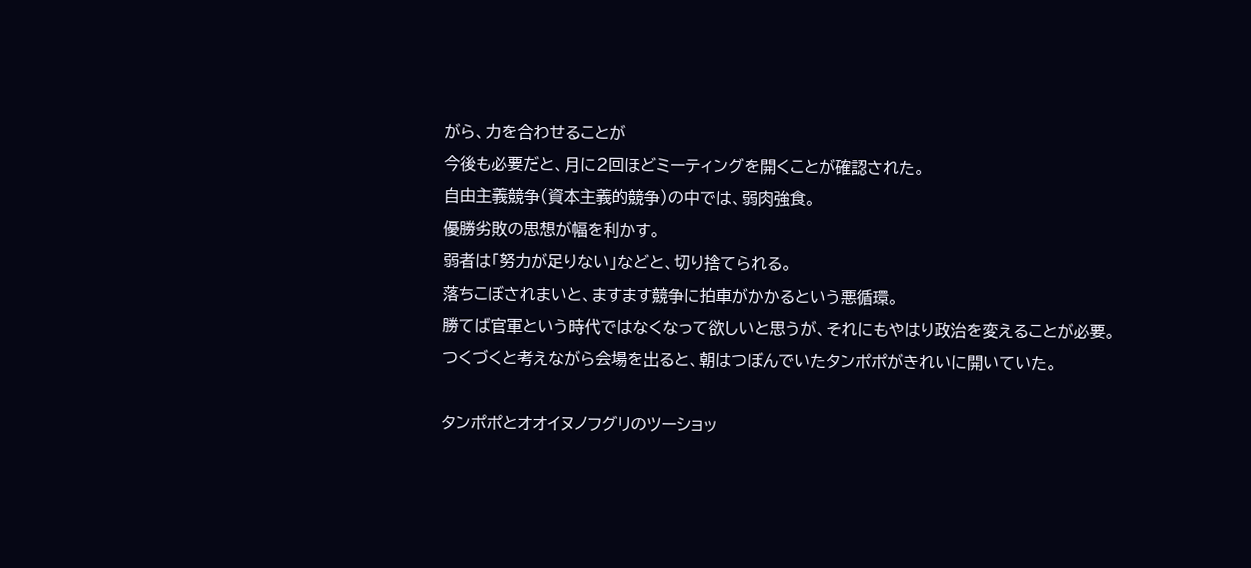がら、力を合わせることが
今後も必要だと、月に2回ほどミーティングを開くことが確認された。
自由主義競争(資本主義的競争)の中では、弱肉強食。
優勝劣敗の思想が幅を利かす。
弱者は「努力が足りない」などと、切り捨てられる。
落ちこぼされまいと、ますます競争に拍車がかかるという悪循環。
勝てば官軍という時代ではなくなって欲しいと思うが、それにもやはり政治を変えることが必要。
つくづくと考えながら会場を出ると、朝はつぼんでいたタンポポがきれいに開いていた。

タンポポとオオイヌノフグリのツーショッ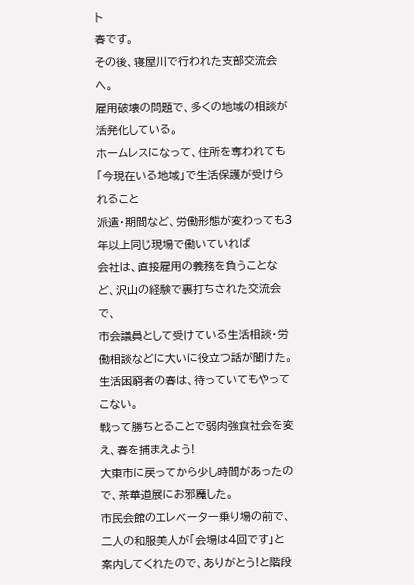ト
春です。
その後、寝屋川で行われた支部交流会へ。
雇用破壊の問題で、多くの地域の相談が活発化している。
ホームレスになって、住所を奪われても「今現在いる地域」で生活保護が受けられること
派遣・期間など、労働形態が変わっても3年以上同じ現場で働いていれば
会社は、直接雇用の義務を負うことなど、沢山の経験で裏打ちされた交流会で、
市会議員として受けている生活相談・労働相談などに大いに役立つ話が聞けた。
生活困窮者の春は、待っていてもやってこない。
戦って勝ちとることで弱肉強食社会を変え、春を捕まえよう!
大東市に戻ってから少し時間があったので、茶華道展にお邪魔した。
市民会館のエレベーター乗り場の前で、二人の和服美人が「会場は4回です」と
案内してくれたので、ありがとう!と階段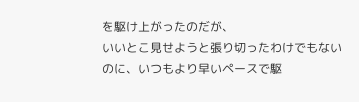を駆け上がったのだが、
いいとこ見せようと張り切ったわけでもないのに、いつもより早いペースで駆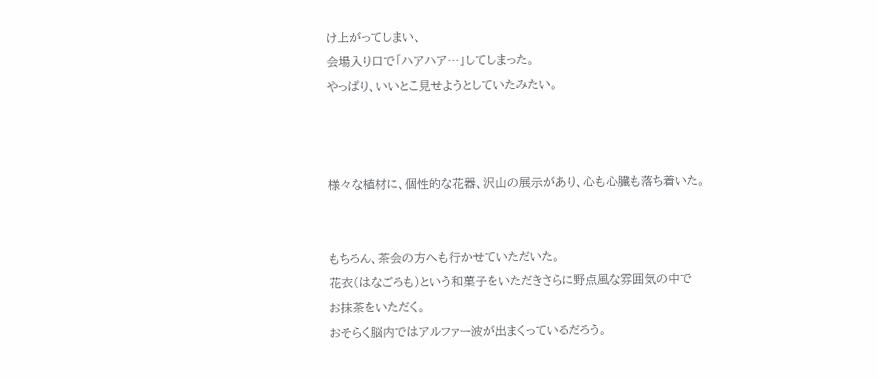け上がってしまい、
会場入り口で「ハアハア…」してしまった。
やっぱり、いいとこ見せようとしていたみたい。



様々な植材に、個性的な花器、沢山の展示があり、心も心臓も落ち着いた。


もちろん、茶会の方へも行かせていただいた。
花衣(はなごろも)という和菓子をいただきさらに野点風な雰囲気の中で
お抹茶をいただく。
おそらく脳内ではアルファー波が出まくっているだろう。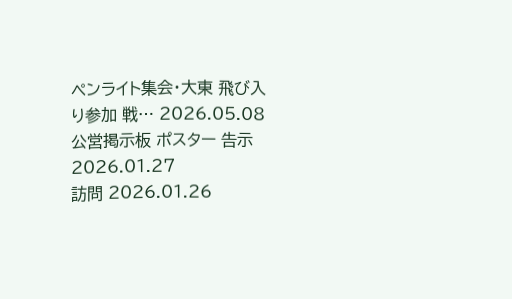ペンライト集会・大東 飛び入り参加 戦… 2026.05.08
公営掲示板 ポスター 告示 2026.01.27
訪問 2026.01.26